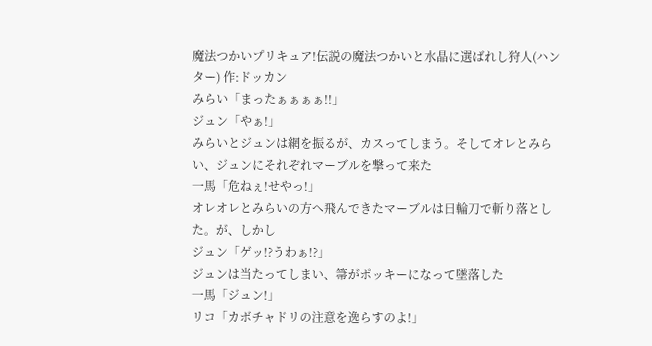魔法つかいプリキュア!伝説の魔法つかいと水晶に選ばれし狩人(ハンター) 作:ドッカン
みらい「まったぁぁぁぁ!!」
ジュン「やぁ!」
みらいとジュンは網を振るが、カスってしまう。そしてオレとみらい、ジュンにそれぞれマーブルを撃って来た
一馬「危ねぇ!せやっ!」
オレオレとみらいの方へ飛んできたマーブルは日輪刀で斬り落とした。が、しかし
ジュン「ゲッ!?うわぁ!?」
ジュンは当たってしまい、箒がポッキーになって墜落した
一馬「ジュン!」
リコ「カボチャドリの注意を逸らすのよ!」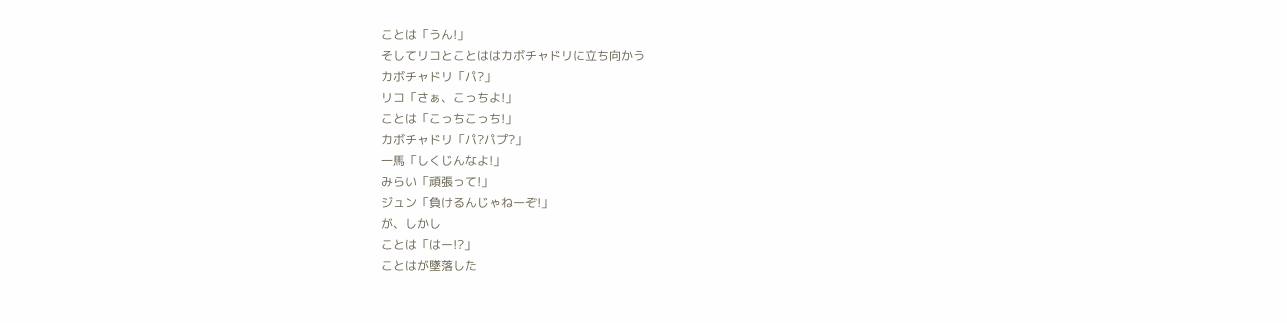ことは「うん!」
そしてリコとことははカボチャドリに立ち向かう
カボチャドリ「パ?」
リコ「さぁ、こっちよ!」
ことは「こっちこっち!」
カボチャドリ「パ?パプ?」
一馬「しくじんなよ!」
みらい「頑張って!」
ジュン「負けるんじゃねーぞ!」
が、しかし
ことは「はー!?」
ことはが墜落した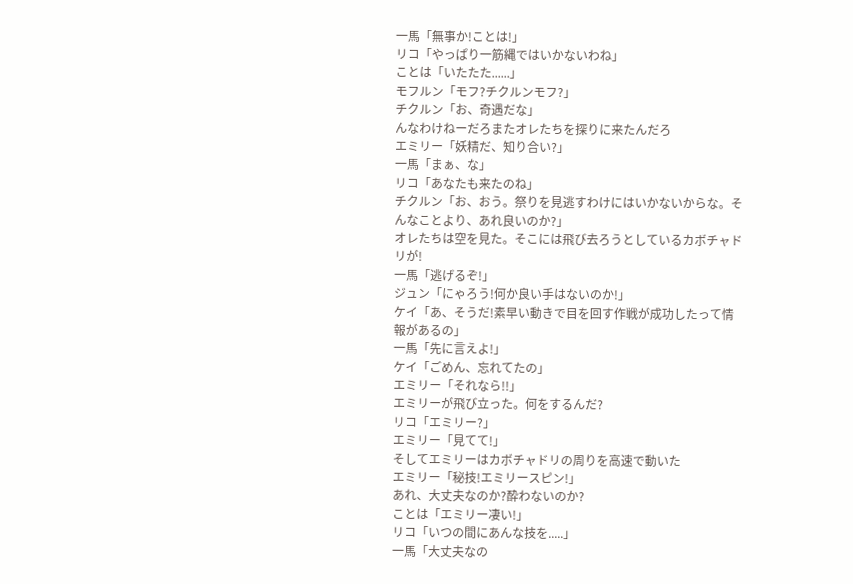一馬「無事か!ことは!」
リコ「やっぱり一筋縄ではいかないわね」
ことは「いたたた......」
モフルン「モフ?チクルンモフ?」
チクルン「お、奇遇だな」
んなわけねーだろまたオレたちを探りに来たんだろ
エミリー「妖精だ、知り合い?」
一馬「まぁ、な」
リコ「あなたも来たのね」
チクルン「お、おう。祭りを見逃すわけにはいかないからな。そんなことより、あれ良いのか?」
オレたちは空を見た。そこには飛び去ろうとしているカボチャドリが!
一馬「逃げるぞ!」
ジュン「にゃろう!何か良い手はないのか!」
ケイ「あ、そうだ!素早い動きで目を回す作戦が成功したって情報があるの」
一馬「先に言えよ!」
ケイ「ごめん、忘れてたの」
エミリー「それなら!!」
エミリーが飛び立った。何をするんだ?
リコ「エミリー?」
エミリー「見てて!」
そしてエミリーはカボチャドリの周りを高速で動いた
エミリー「秘技!エミリースピン!」
あれ、大丈夫なのか?酔わないのか?
ことは「エミリー凄い!」
リコ「いつの間にあんな技を.....」
一馬「大丈夫なの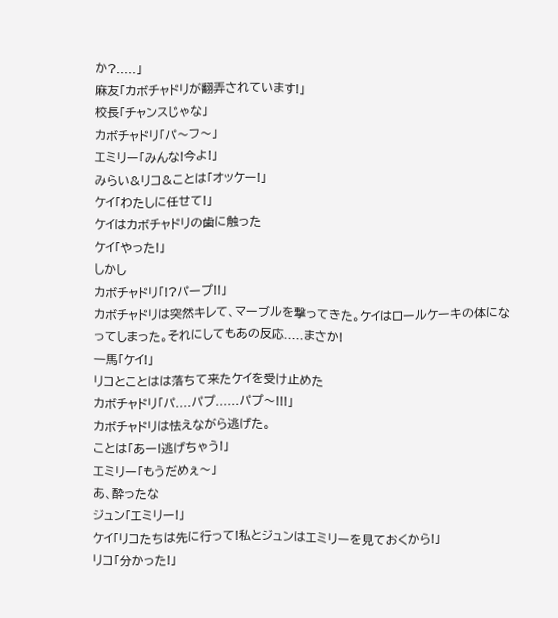か?.....」
麻友「カボチャドリが翻弄されています!」
校長「チャンスじゃな」
カボチャドリ「パ〜フ〜」
エミリー「みんな!今よ!」
みらい&リコ&ことは「オッケー!」
ケイ「わたしに任せて!」
ケイはカボチャドリの歯に触った
ケイ「やった!」
しかし
カボチャドリ「!?パープ!!」
カボチャドリは突然キレて、マーブルを撃ってきた。ケイはロールケーキの体になってしまった。それにしてもあの反応.....まさか!
一馬「ケイ!」
リコとことはは落ちて来たケイを受け止めた
カボチャドリ「パ....パプ......パプ〜!!!」
カボチャドリは怯えながら逃げた。
ことは「あー!逃げちゃう!」
エミリー「もうだめぇ〜」
あ、酔ったな
ジュン「エミリー!」
ケイ「リコたちは先に行って!私とジュンはエミリーを見ておくから!」
リコ「分かった!」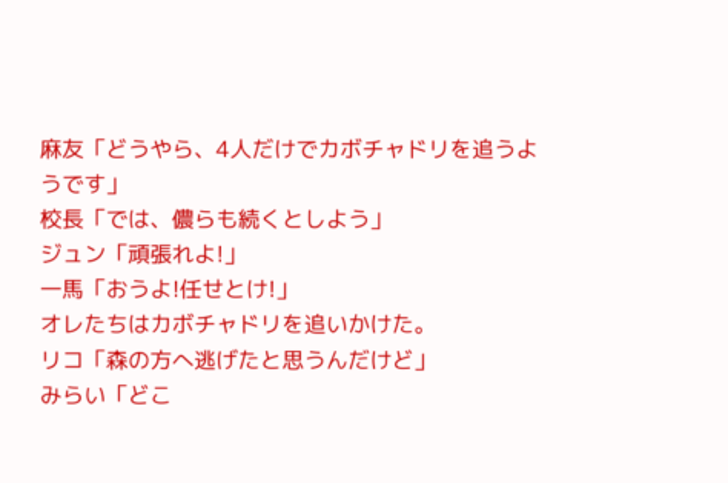麻友「どうやら、4人だけでカボチャドリを追うようです」
校長「では、儂らも続くとしよう」
ジュン「頑張れよ!」
一馬「おうよ!任せとけ!」
オレたちはカボチャドリを追いかけた。
リコ「森の方へ逃げたと思うんだけど」
みらい「どこ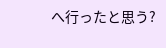へ行ったと思う?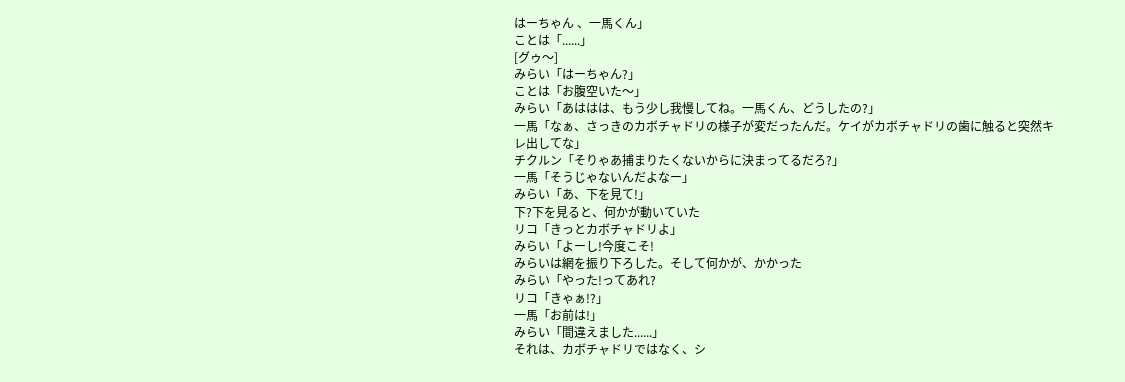はーちゃん 、一馬くん」
ことは「......」
[グゥ〜]
みらい「はーちゃん?」
ことは「お腹空いた〜」
みらい「あははは、もう少し我慢してね。一馬くん、どうしたの?」
一馬「なぁ、さっきのカボチャドリの様子が変だったんだ。ケイがカボチャドリの歯に触ると突然キレ出してな」
チクルン「そりゃあ捕まりたくないからに決まってるだろ?」
一馬「そうじゃないんだよなー」
みらい「あ、下を見て!」
下?下を見ると、何かが動いていた
リコ「きっとカボチャドリよ」
みらい「よーし!今度こそ!
みらいは網を振り下ろした。そして何かが、かかった
みらい「やった!ってあれ?
リコ「きゃぁ!?」
一馬「お前は!」
みらい「間違えました......」
それは、カボチャドリではなく、シ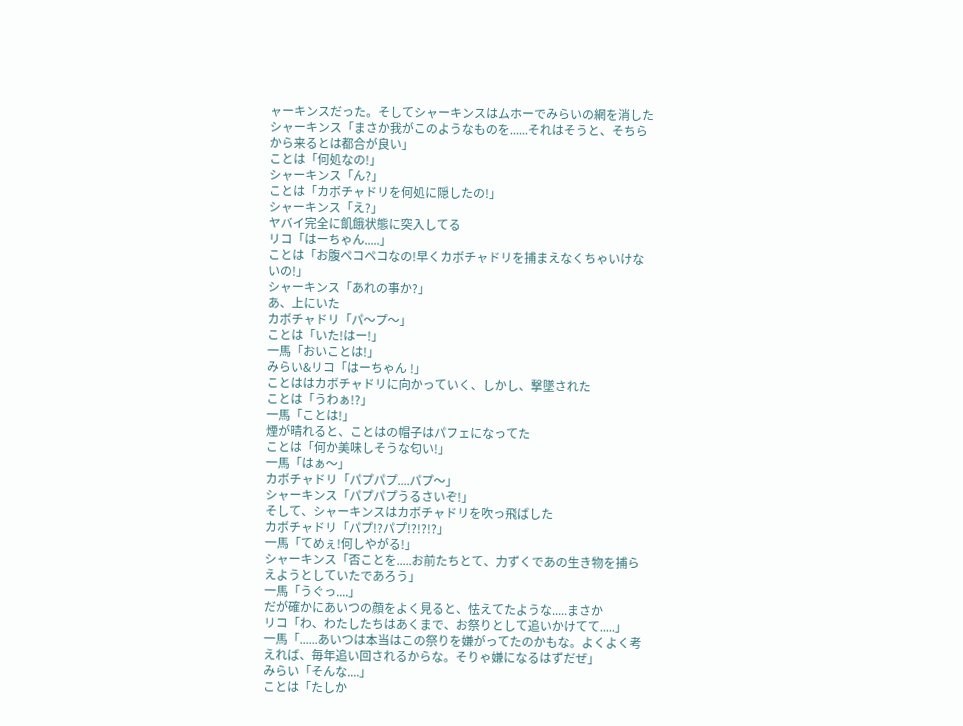ャーキンスだった。そしてシャーキンスはムホーでみらいの網を消した
シャーキンス「まさか我がこのようなものを......それはそうと、そちらから来るとは都合が良い」
ことは「何処なの!」
シャーキンス「ん?」
ことは「カボチャドリを何処に隠したの!」
シャーキンス「え?」
ヤバイ完全に飢餓状態に突入してる
リコ「はーちゃん.....」
ことは「お腹ペコペコなの!早くカボチャドリを捕まえなくちゃいけないの!」
シャーキンス「あれの事か?」
あ、上にいた
カボチャドリ「パ〜プ〜」
ことは「いた!はー!」
一馬「おいことは!」
みらい&リコ「はーちゃん !」
ことははカボチャドリに向かっていく、しかし、撃墜された
ことは「うわぁ!?」
一馬「ことは!」
煙が晴れると、ことはの帽子はパフェになってた
ことは「何か美味しそうな匂い!」
一馬「はぁ〜」
カボチャドリ「パプパプ....パプ〜」
シャーキンス「パプパプうるさいぞ!」
そして、シャーキンスはカボチャドリを吹っ飛ばした
カボチャドリ「パプ!?パプ!?!?!?」
一馬「てめぇ!何しやがる!」
シャーキンス「否ことを.....お前たちとて、力ずくであの生き物を捕らえようとしていたであろう」
一馬「うぐっ....」
だが確かにあいつの顔をよく見ると、怯えてたような.....まさか
リコ「わ、わたしたちはあくまで、お祭りとして追いかけてて.....」
一馬「......あいつは本当はこの祭りを嫌がってたのかもな。よくよく考えれば、毎年追い回されるからな。そりゃ嫌になるはずだぜ」
みらい「そんな....」
ことは「たしか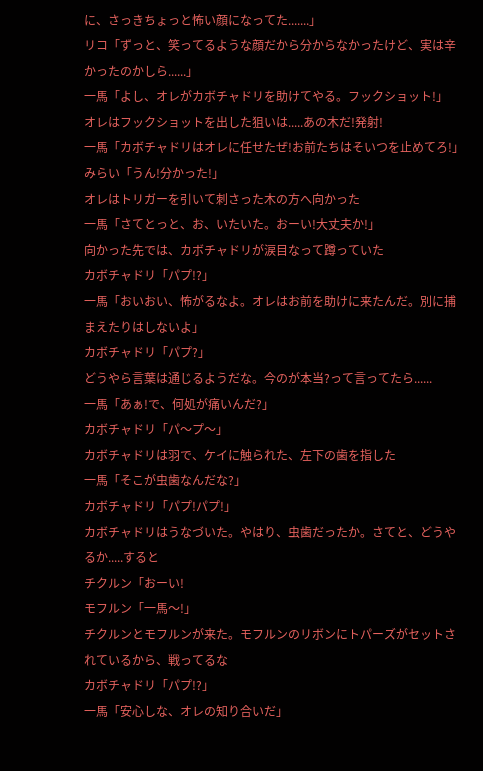に、さっきちょっと怖い顔になってた.......」
リコ「ずっと、笑ってるような顔だから分からなかったけど、実は辛かったのかしら......」
一馬「よし、オレがカボチャドリを助けてやる。フックショット!」
オレはフックショットを出した狙いは.....あの木だ!発射!
一馬「カボチャドリはオレに任せたぜ!お前たちはそいつを止めてろ!」
みらい「うん!分かった!」
オレはトリガーを引いて刺さった木の方へ向かった
一馬「さてとっと、お、いたいた。おーい!大丈夫か!」
向かった先では、カボチャドリが涙目なって蹲っていた
カボチャドリ「パプ!?」
一馬「おいおい、怖がるなよ。オレはお前を助けに来たんだ。別に捕まえたりはしないよ」
カボチャドリ「パプ?」
どうやら言葉は通じるようだな。今のが本当?って言ってたら......
一馬「あぁ!で、何処が痛いんだ?」
カボチャドリ「パ〜プ〜」
カボチャドリは羽で、ケイに触られた、左下の歯を指した
一馬「そこが虫歯なんだな?」
カボチャドリ「パプ!パプ!」
カボチャドリはうなづいた。やはり、虫歯だったか。さてと、どうやるか.....すると
チクルン「おーい!
モフルン「一馬〜!」
チクルンとモフルンが来た。モフルンのリボンにトパーズがセットされているから、戦ってるな
カボチャドリ「パプ!?」
一馬「安心しな、オレの知り合いだ」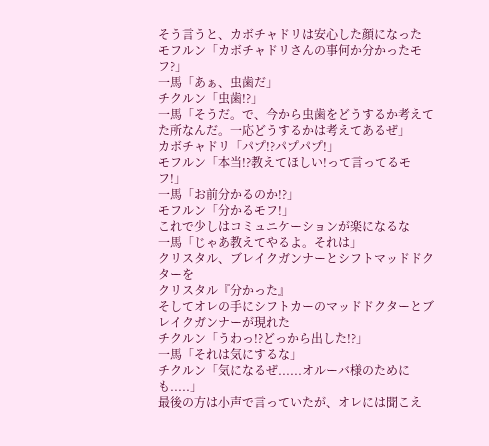そう言うと、カボチャドリは安心した顔になった
モフルン「カボチャドリさんの事何か分かったモフ?」
一馬「あぁ、虫歯だ」
チクルン「虫歯!?」
一馬「そうだ。で、今から虫歯をどうするか考えてた所なんだ。一応どうするかは考えてあるぜ」
カボチャドリ「パプ!?パプパプ!」
モフルン「本当!?教えてほしい!って言ってるモフ!」
一馬「お前分かるのか!?」
モフルン「分かるモフ!」
これで少しはコミュニケーションが楽になるな
一馬「じゃあ教えてやるよ。それは」
クリスタル、ブレイクガンナーとシフトマッドドクターを
クリスタル『分かった』
そしてオレの手にシフトカーのマッドドクターとブレイクガンナーが現れた
チクルン「うわっ!?どっから出した!?」
一馬「それは気にするな」
チクルン「気になるぜ......オルーバ様のためにも.....」
最後の方は小声で言っていたが、オレには聞こえ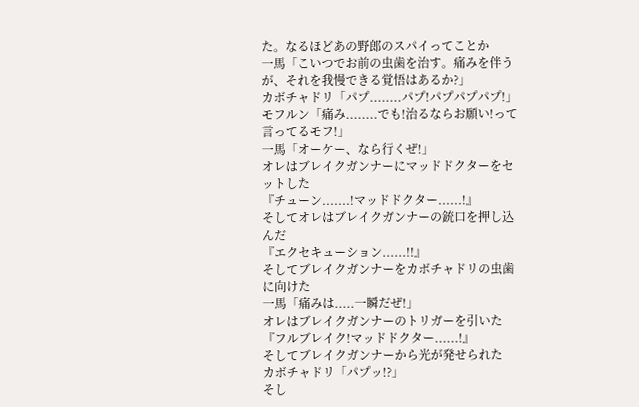た。なるほどあの野郎のスパイってことか
一馬「こいつでお前の虫歯を治す。痛みを伴うが、それを我慢できる覚悟はあるか?」
カボチャドリ「パプ........パプ!パプパプパプ!」
モフルン「痛み........でも!治るならお願い!って言ってるモフ!」
一馬「オーケー、なら行くぜ!」
オレはブレイクガンナーにマッドドクターをセットした
『チューン.......!マッドドクター......!』
そしてオレはブレイクガンナーの銃口を押し込んだ
『エクセキューション......!!』
そしてブレイクガンナーをカボチャドリの虫歯に向けた
一馬「痛みは.....一瞬だぜ!」
オレはブレイクガンナーのトリガーを引いた
『フルブレイク!マッドドクター......!』
そしてブレイクガンナーから光が発せられた
カボチャドリ「パプッ!?」
そし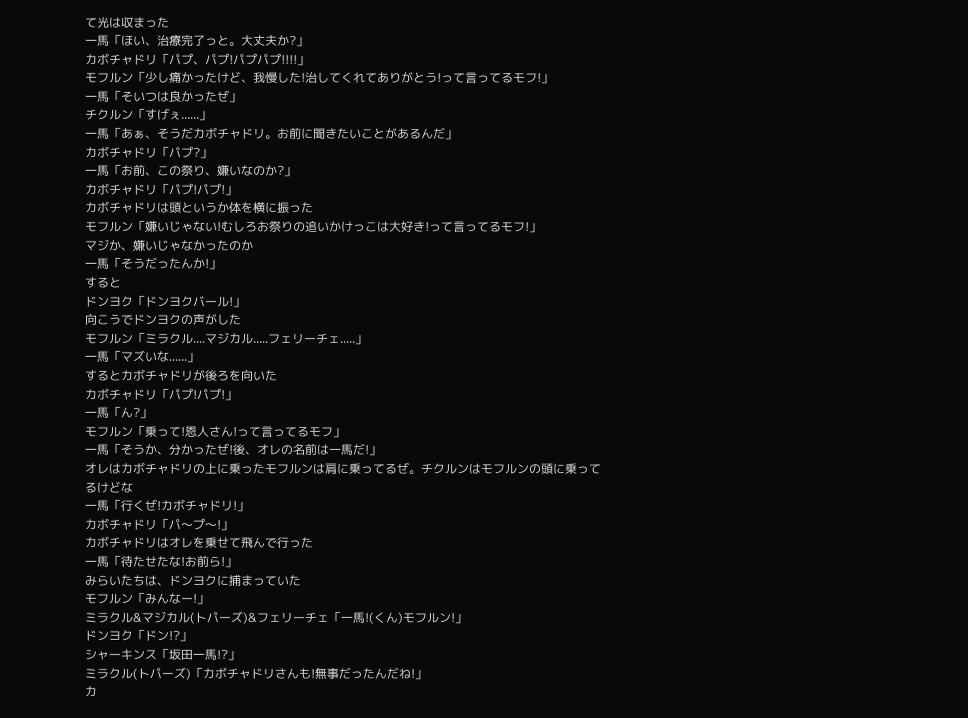て光は収まった
一馬「ほい、治療完了っと。大丈夫か?」
カボチャドリ「パプ、パプ!パプパプ!!!!」
モフルン「少し痛かったけど、我慢した!治してくれてありがとう!って言ってるモフ!」
一馬「そいつは良かったぜ」
チクルン「すげぇ......」
一馬「あぁ、そうだカボチャドリ。お前に聞きたいことがあるんだ」
カボチャドリ「パプ?」
一馬「お前、この祭り、嫌いなのか?」
カボチャドリ「パプ!パプ!」
カボチャドリは頭というか体を横に振った
モフルン「嫌いじゃない!むしろお祭りの追いかけっこは大好き!って言ってるモフ!」
マジか、嫌いじゃなかったのか
一馬「そうだったんか!」
すると
ドンヨク「ドンヨクバール!」
向こうでドンヨクの声がした
モフルン「ミラクル....マジカル.....フェリーチェ.....」
一馬「マズいな......」
するとカボチャドリが後ろを向いた
カボチャドリ「パプ!パプ!」
一馬「ん?」
モフルン「乗って!恩人さん!って言ってるモフ」
一馬「そうか、分かったぜ!後、オレの名前は一馬だ!」
オレはカボチャドリの上に乗ったモフルンは肩に乗ってるぜ。チクルンはモフルンの頭に乗ってるけどな
一馬「行くぜ!カボチャドリ!」
カボチャドリ「パ〜プ〜!」
カボチャドリはオレを乗せて飛んで行った
一馬「待たせたな!お前ら!」
みらいたちは、ドンヨクに捕まっていた
モフルン「みんなー!」
ミラクル&マジカル(トパーズ)&フェリーチェ「一馬!(くん)モフルン!」
ドンヨク「ドン!?」
シャーキンス「坂田一馬!?」
ミラクル(トパーズ)「カボチャドリさんも!無事だったんだね!」
カ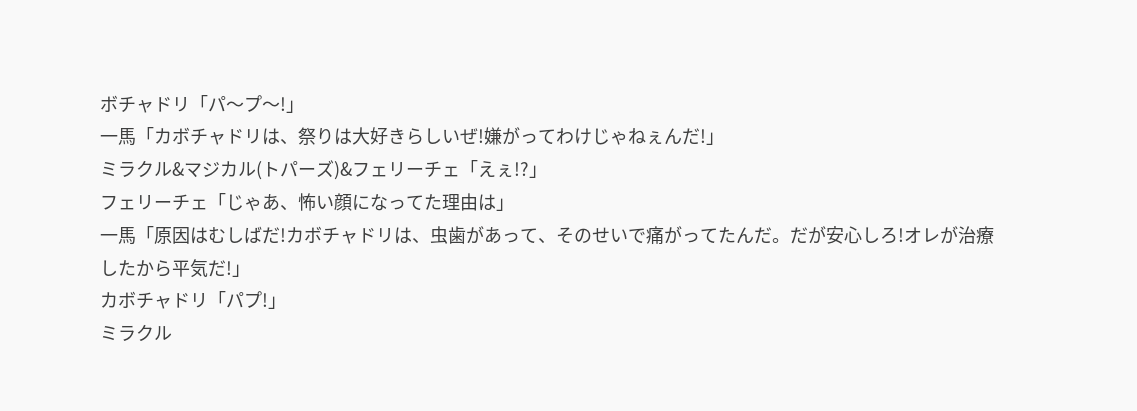ボチャドリ「パ〜プ〜!」
一馬「カボチャドリは、祭りは大好きらしいぜ!嫌がってわけじゃねぇんだ!」
ミラクル&マジカル(トパーズ)&フェリーチェ「えぇ!?」
フェリーチェ「じゃあ、怖い顔になってた理由は」
一馬「原因はむしばだ!カボチャドリは、虫歯があって、そのせいで痛がってたんだ。だが安心しろ!オレが治療したから平気だ!」
カボチャドリ「パプ!」
ミラクル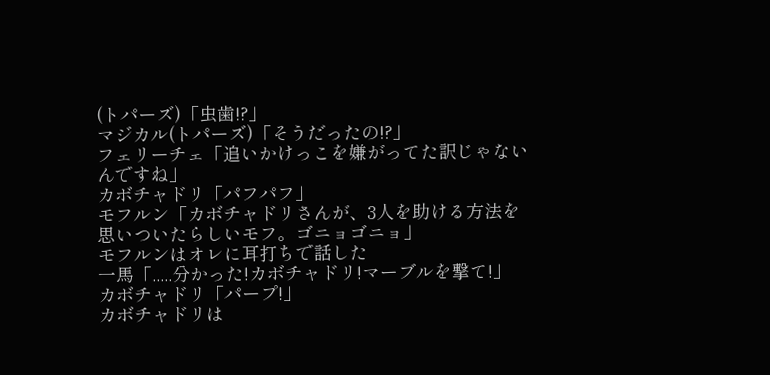(トパーズ)「虫歯!?」
マジカル(トパーズ)「そうだったの!?」
フェリーチェ「追いかけっこを嫌がってた訳じゃないんですね」
カボチャドリ「パフパフ」
モフルン「カボチャドリさんが、3人を助ける方法を思いついたらしいモフ。ゴニョゴニョ」
モフルンはオレに耳打ちで話した
一馬「.....分かった!カボチャドリ!マーブルを撃て!」
カボチャドリ「パープ!」
カボチャドリは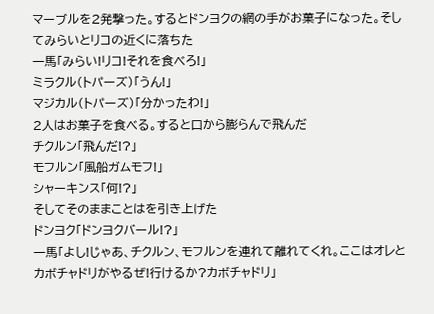マーブルを2発撃った。するとドンヨクの網の手がお菓子になった。そしてみらいとリコの近くに落ちた
一馬「みらい!リコ!それを食べろ!」
ミラクル(トパーズ)「うん!」
マジカル(トパーズ)「分かったわ!」
2人はお菓子を食べる。すると口から膨らんで飛んだ
チクルン「飛んだ!?」
モフルン「風船ガムモフ!」
シャーキンス「何!?」
そしてそのままことはを引き上げた
ドンヨク「ドンヨクバール!?」
一馬「よし!じゃあ、チクルン、モフルンを連れて離れてくれ。ここはオレとカボチャドリがやるぜ!行けるか?カボチャドリ」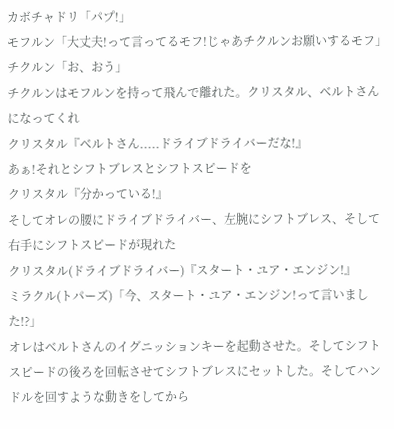カボチャドリ「パプ!」
モフルン「大丈夫!って言ってるモフ!じゃあチクルンお願いするモフ」
チクルン「お、おう」
チクルンはモフルンを持って飛んで離れた。クリスタル、ベルトさんになってくれ
クリスタル『ベルトさん.....ドライブドライバーだな!』
あぁ!それとシフトブレスとシフトスピードを
クリスタル『分かっている!』
そしてオレの腰にドライブドライバー、左腕にシフトブレス、そして右手にシフトスピードが現れた
クリスタル(ドライブドライバー)『スタート・ユア・エンジン!』
ミラクル(トパーズ)「今、スタート・ユア・エンジン!って言いました!?」
オレはベルトさんのイグニッションキーを起動させた。そしてシフトスピードの後ろを回転させてシフトブレスにセットした。そしてハンドルを回すような動きをしてから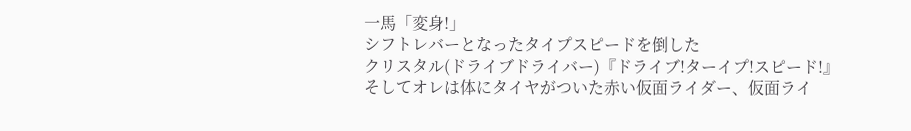一馬「変身!」
シフトレバーとなったタイプスピードを倒した
クリスタル(ドライブドライバー)『ドライブ!ターイプ!スピード!』
そしてオレは体にタイヤがついた赤い仮面ライダー、仮面ライ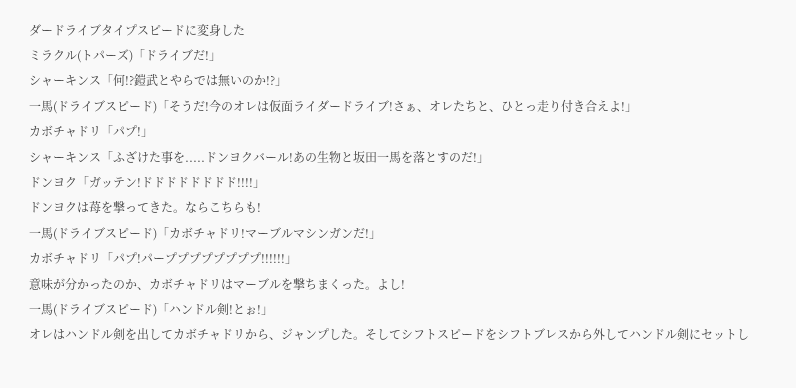ダードライブタイプスピードに変身した
ミラクル(トパーズ)「ドライブだ!」
シャーキンス「何!?鎧武とやらでは無いのか!?」
一馬(ドライブスピード)「そうだ!今のオレは仮面ライダードライブ!さぁ、オレたちと、ひとっ走り付き合えよ!」
カボチャドリ「パプ!」
シャーキンス「ふざけた事を.....ドンヨクバール!あの生物と坂田一馬を落とすのだ!」
ドンヨク「ガッテン!ドドドドドドドド!!!!」
ドンヨクは苺を撃ってきた。ならこちらも!
一馬(ドライブスピード)「カボチャドリ!マーブルマシンガンだ!」
カボチャドリ「パプ!パーププププププププ!!!!!!」
意味が分かったのか、カボチャドリはマーブルを撃ちまくった。よし!
一馬(ドライブスピード)「ハンドル剣!とぉ!」
オレはハンドル剣を出してカボチャドリから、ジャンプした。そしてシフトスピードをシフトブレスから外してハンドル剣にセットし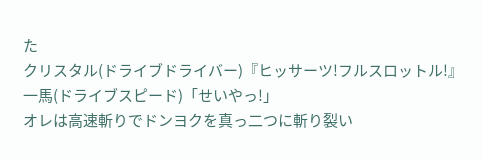た
クリスタル(ドライブドライバー)『ヒッサーツ!フルスロットル!』
一馬(ドライブスピード)「せいやっ!」
オレは高速斬りでドンヨクを真っ二つに斬り裂い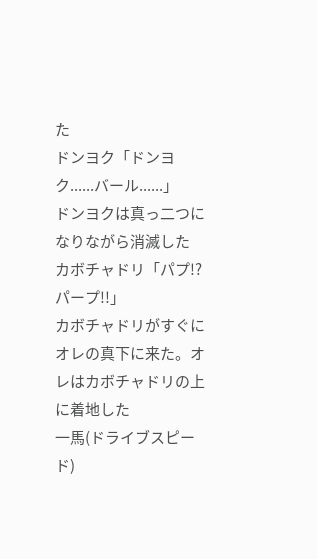た
ドンヨク「ドンヨク......バール......」
ドンヨクは真っ二つになりながら消滅した
カボチャドリ「パプ!?パープ!!」
カボチャドリがすぐにオレの真下に来た。オレはカボチャドリの上に着地した
一馬(ドライブスピード)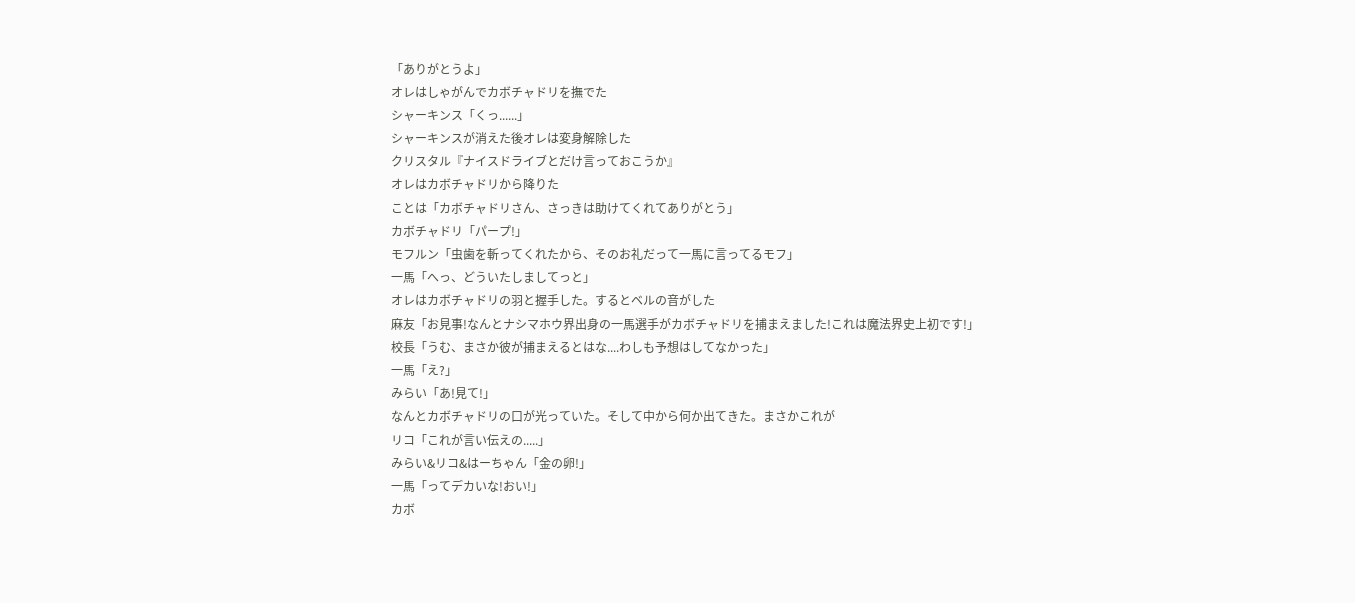「ありがとうよ」
オレはしゃがんでカボチャドリを撫でた
シャーキンス「くっ......」
シャーキンスが消えた後オレは変身解除した
クリスタル『ナイスドライブとだけ言っておこうか』
オレはカボチャドリから降りた
ことは「カボチャドリさん、さっきは助けてくれてありがとう」
カボチャドリ「パープ!」
モフルン「虫歯を斬ってくれたから、そのお礼だって一馬に言ってるモフ」
一馬「へっ、どういたしましてっと」
オレはカボチャドリの羽と握手した。するとベルの音がした
麻友「お見事!なんとナシマホウ界出身の一馬選手がカボチャドリを捕まえました!これは魔法界史上初です!」
校長「うむ、まさか彼が捕まえるとはな....わしも予想はしてなかった」
一馬「え?」
みらい「あ!見て!」
なんとカボチャドリの口が光っていた。そして中から何か出てきた。まさかこれが
リコ「これが言い伝えの.....」
みらい&リコ&はーちゃん「金の卵!」
一馬「ってデカいな!おい!」
カボ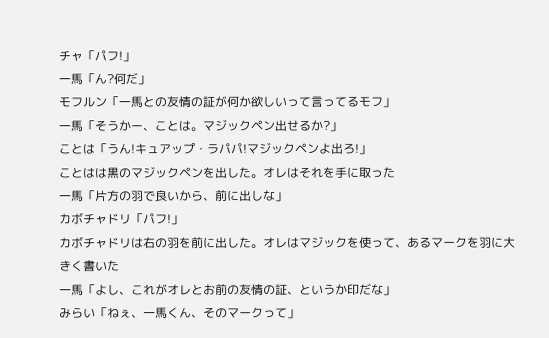チャ「パフ!」
一馬「ん?何だ」
モフルン「一馬との友情の証が何か欲しいって言ってるモフ」
一馬「そうかー、ことは。マジックペン出せるか?」
ことは「うん!キュアップ・ラパパ!マジックペンよ出ろ!」
ことはは黒のマジックペンを出した。オレはそれを手に取った
一馬「片方の羽で良いから、前に出しな」
カボチャドリ「パフ!」
カボチャドリは右の羽を前に出した。オレはマジックを使って、あるマークを羽に大きく書いた
一馬「よし、これがオレとお前の友情の証、というか印だな」
みらい「ねぇ、一馬くん、そのマークって」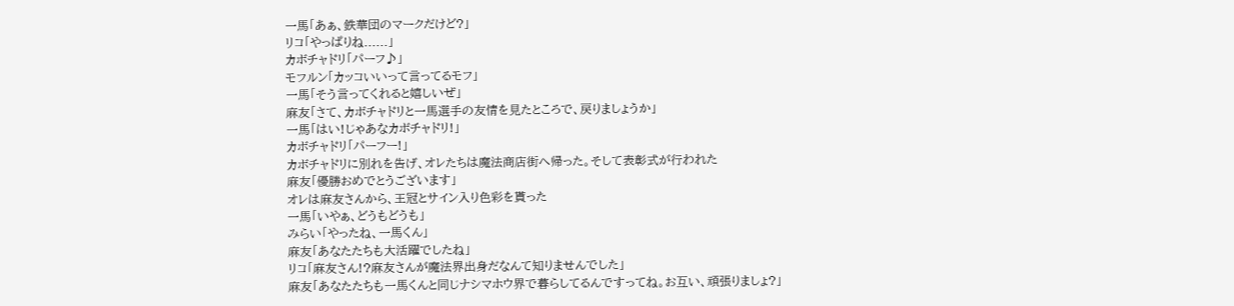一馬「あぁ、鉄華団のマークだけど?」
リコ「やっぱりね......」
カボチャドリ「パーフ♪」
モフルン「カッコいいって言ってるモフ」
一馬「そう言ってくれると嬉しいぜ」
麻友「さて、カボチャドリと一馬選手の友情を見たところで、戻りましょうか」
一馬「はい!じゃあなカボチャドリ!」
カボチャドリ「パーフー!」
カボチャドリに別れを告げ、オレたちは魔法商店街へ帰った。そして表彰式が行われた
麻友「優勝おめでとうございます」
オレは麻友さんから、王冠とサイン入り色彩を貰った
一馬「いやぁ、どうもどうも」
みらい「やったね、一馬くん」
麻友「あなたたちも大活躍でしたね」
リコ「麻友さん!?麻友さんが魔法界出身だなんて知りませんでした」
麻友「あなたたちも一馬くんと同じナシマホウ界で暮らしてるんですってね。お互い、頑張りましょ?」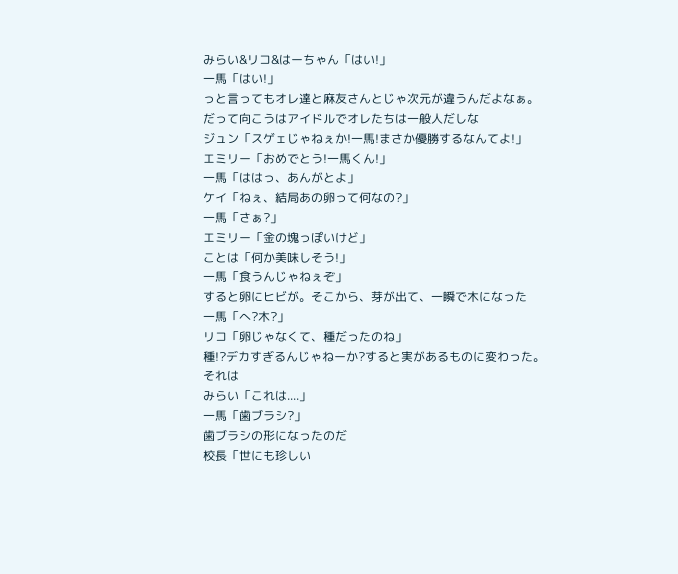みらい&リコ&はーちゃん「はい!」
一馬「はい!」
っと言ってもオレ達と麻友さんとじゃ次元が違うんだよなぁ。だって向こうはアイドルでオレたちは一般人だしな
ジュン「スゲェじゃねぇか!一馬!まさか優勝するなんてよ!」
エミリー「おめでとう!一馬くん!」
一馬「ははっ、あんがとよ」
ケイ「ねぇ、結局あの卵って何なの?」
一馬「さぁ?」
エミリー「金の塊っぽいけど」
ことは「何か美味しそう!」
一馬「食うんじゃねぇぞ」
すると卵にヒビが。そこから、芽が出て、一瞬で木になった
一馬「へ?木?」
リコ「卵じゃなくて、種だったのね」
種!?デカすぎるんじゃねーか?すると実があるものに変わった。それは
みらい「これは....」
一馬「歯ブラシ?」
歯ブラシの形になったのだ
校長「世にも珍しい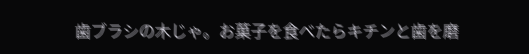歯ブラシの木じゃ。お菓子を食べたらキチンと歯を磨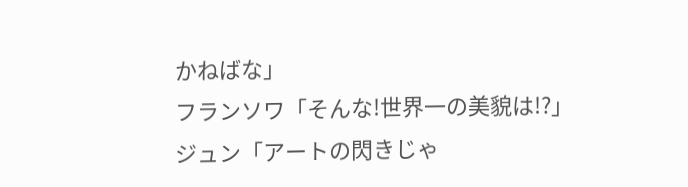かねばな」
フランソワ「そんな!世界一の美貌は!?」
ジュン「アートの閃きじゃ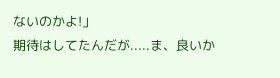ないのかよ!」
期待はしてたんだが.....ま、良いか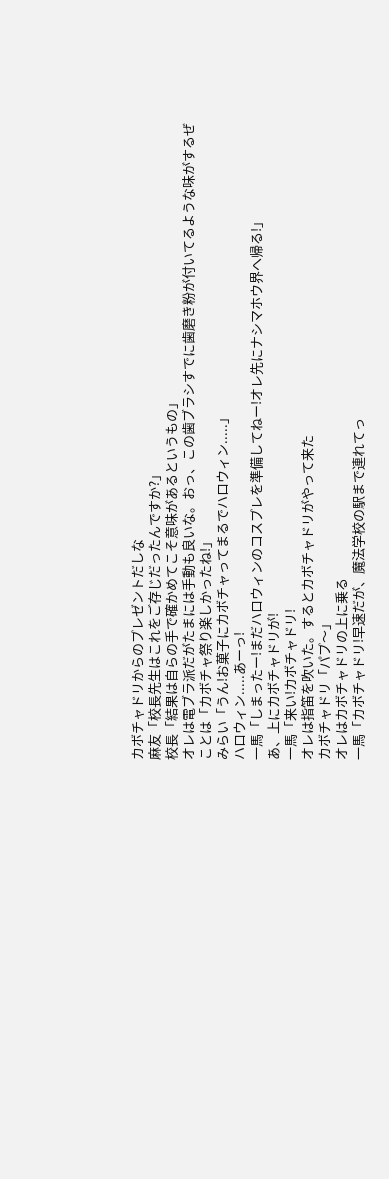カボチャドリからのプレゼントだしな
麻友「校長先生はこれをご存じだったんですか?」
校長「結果は自らの手で確かめてこそ意味があるというもの」
オレは電ブラ派だがたまには手動も良いな。おっ、この歯ブラシすでに歯磨き粉が付いてるような味がするぜ
ことは「カボチャ祭り楽しかったね!」
みらい「うん!お菓子にカボチャってまるでハロウィン.....」
ハロウィン.....あーっ!
一馬「しまったー!まだハロウィンのコスプレを準備してねー!オレ先にナシマホウ界へ帰る!」
あ、上にカボチャドリが!
一馬「来い!カボチャドリ!
オレは指笛を吹いた。するとカボチャドリがやって来た
カボチャドリ「パプ〜」
オレはカボチャドリの上に乗る
一馬「カボチャドリ!早速だが、魔法学校の駅まで連れてっ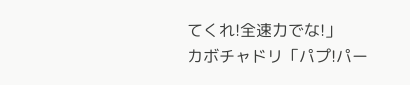てくれ!全速力でな!」
カボチャドリ「パプ!パー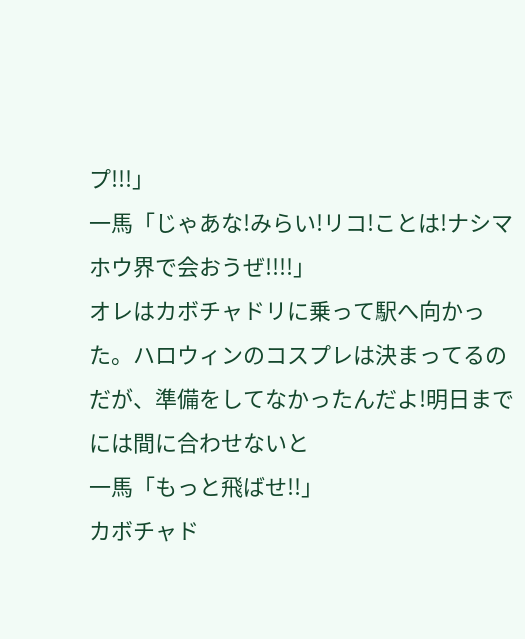プ!!!」
一馬「じゃあな!みらい!リコ!ことは!ナシマホウ界で会おうぜ!!!!」
オレはカボチャドリに乗って駅へ向かった。ハロウィンのコスプレは決まってるのだが、準備をしてなかったんだよ!明日までには間に合わせないと
一馬「もっと飛ばせ!!」
カボチャド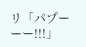リ「パプーーー!!!」